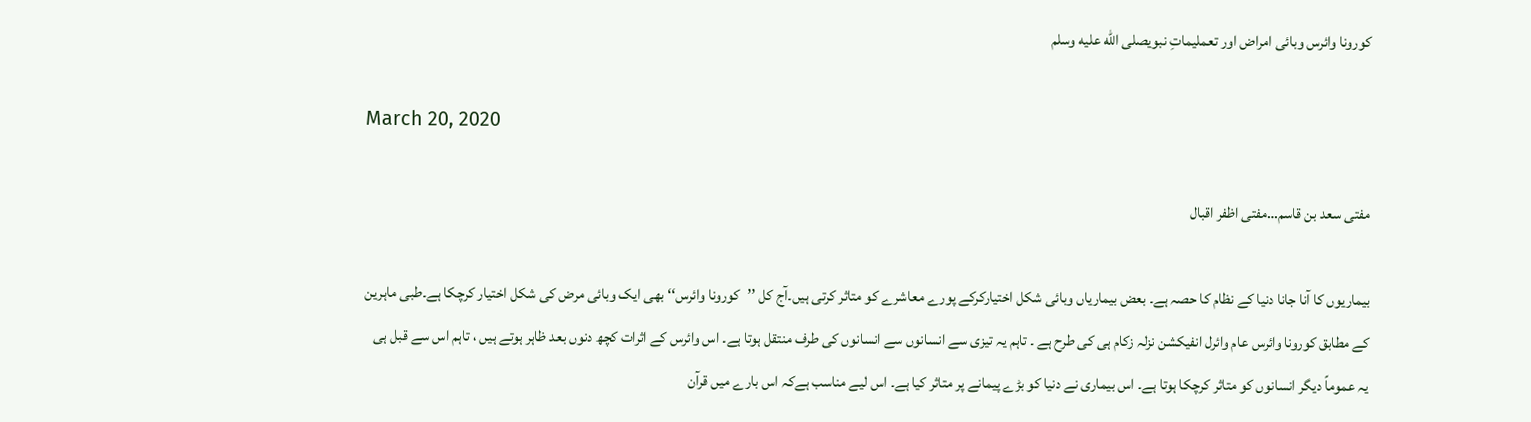کورونا وائرس وبائی امراض اور تعملیماتِ نبویصلى الله عليه وسلم

March 20, 2020

مفتی سعد بن قاسم…مفتی اظفر اقبال

بیماریوں کا آنا جانا دنیا کے نظام کا حصہ ہے۔ بعض بیماریاں وبائی شکل اختیارکرکے پورے معاشرے کو متاثر کرتی ہیں۔آج کل ’’کورونا وائرس‘‘ بھی ایک وبائی مرض کی شکل اختیار کرچکا ہے۔طبی ماہرین کے مطابق کورونا وائرس عام وائرل انفیکشن نزلہ زکام ہی کی طرح ہے ۔ تاہم یہ تیزی سے انسانوں سے انسانوں کی طرف منتقل ہوتا ہے۔ اس وائرس کے اثرات کچھ دنوں بعد ظاہر ہوتے ہیں ، تاہم اس سے قبل ہی یہ عموماً دیگر انسانوں کو متاثر کرچکا ہوتا ہے۔ اس بیماری نے دنیا کو بڑے پیمانے پر متاثر کیا ہے۔ اس لیے مناسب ہےکہ اس بارے میں قرآن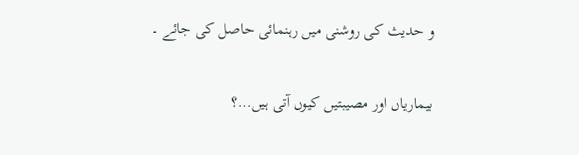و حدیث کی روشنی میں رہنمائی حاصل کی جائے ۔

بیماریاں اور مصیبتیں کیوں آتی ہیں…؟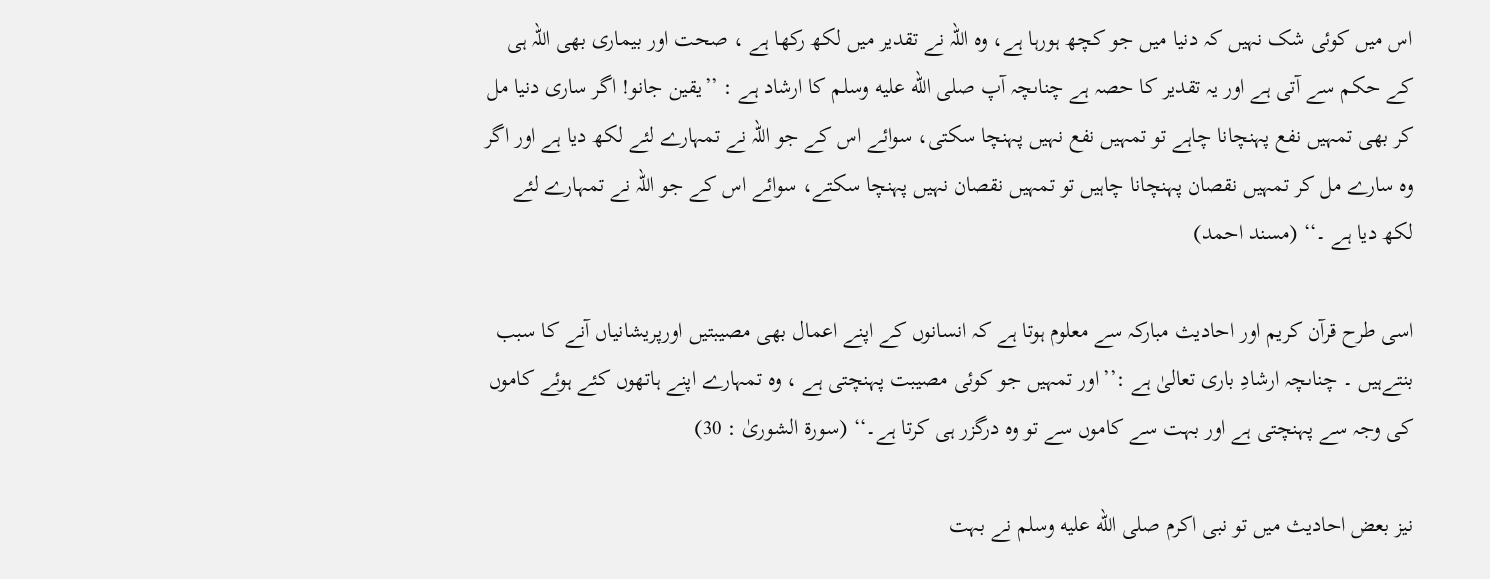اس میں کوئی شک نہیں کہ دنیا میں جو کچھ ہورہا ہے، وہ اللہ نے تقدیر میں لکھ رکھا ہے ، صحت اور بیماری بھی اللہ ہی کے حکم سے آتی ہے اور یہ تقدیر کا حصہ ہے چناںچہ آپ صلى الله عليه وسلم کا ارشاد ہے : ’’یقین جانو! اگر ساری دنیا مل کر بھی تمہیں نفع پہنچانا چاہے تو تمہیں نفع نہیں پہنچا سکتی، سوائے اس کے جو اللہ نے تمہارے لئے لکھ دیا ہے اور اگر وہ سارے مل کر تمہیں نقصان پہنچانا چاہیں تو تمہیں نقصان نہیں پہنچا سکتے، سوائے اس کے جو اللہ نے تمہارے لئے لکھ دیا ہے ۔‘‘ (مسند احمد)

اسی طرح قرآن کریم اور احادیث مبارکہ سے معلوم ہوتا ہے کہ انسانوں کے اپنے اعمال بھی مصیبتیں اورپریشانیاں آنے کا سبب بنتےہیں ۔ چناںچہ ارشادِ باری تعالیٰ ہے :’’اور تمہیں جو کوئی مصیبت پہنچتی ہے ، وہ تمہارے اپنے ہاتھوں کئے ہوئے کاموں کی وجہ سے پہنچتی ہے اور بہت سے کاموں سے تو وہ درگزر ہی کرتا ہے۔‘‘ (سورۃ الشوریٰ : 30)

نیز بعض احادیث میں تو نبی اکرم صلى الله عليه وسلم نے بہت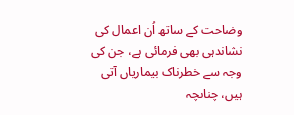وضاحت کے ساتھ اُن اعمال کی نشاندہی بھی فرمائی ہے، جن کی وجہ سے خطرناک بیماریاں آتی ہیں، چناںچہ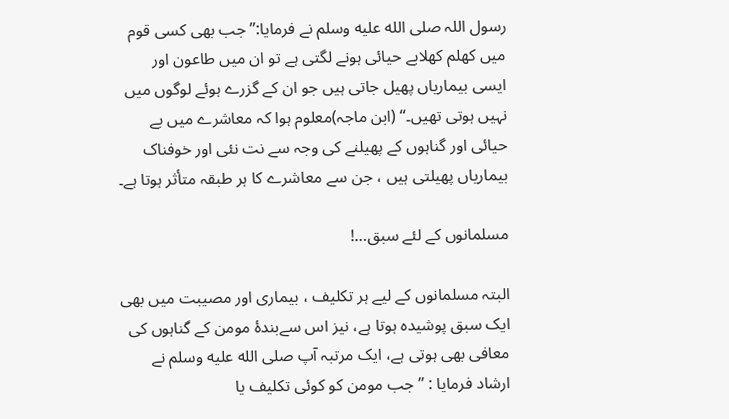رسول اللہ صلى الله عليه وسلم نے فرمایا:’’جب بھی کسی قوم میں کھلم کھلابے حیائی ہونے لگتی ہے تو ان میں طاعون اور ایسی بیماریاں پھیل جاتی ہیں جو ان کے گزرے ہوئے لوگوں میں نہیں ہوتی تھیں۔‘‘ (ابن ماجہ)معلوم ہوا کہ معاشرے میں بے حیائی اور گناہوں کے پھیلنے کی وجہ سے نت نئی اور خوفناک بیماریاں پھیلتی ہیں ، جن سے معاشرے کا ہر طبقہ متأثر ہوتا ہے۔

مسلمانوں کے لئے سبق…!

البتہ مسلمانوں کے لیے ہر تکلیف ، بیماری اور مصیبت میں بھی ایک سبق پوشیدہ ہوتا ہے، نیز اس سےبندۂ مومن کے گناہوں کی معافی بھی ہوتی ہے، ایک مرتبہ آپ صلى الله عليه وسلم نے ارشاد فرمایا : ’’جب مومن کو کوئی تکلیف یا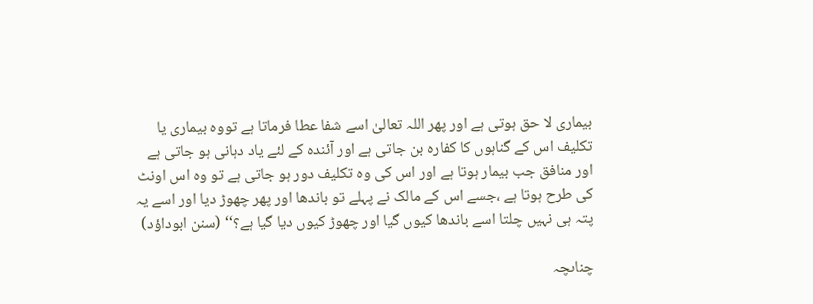بیماری لا حق ہوتی ہے اور پھر اللہ تعالیٰ اسے شفا عطا فرماتا ہے تووہ بیماری یا تکلیف اس کے گناہوں کا کفارہ بن جاتی ہے اور آئندہ کے لئے یاد دہانی ہو جاتی ہے اور منافق جب بیمار ہوتا ہے اور اس کی وہ تکلیف دور ہو جاتی ہے تو وہ اس اونٹ کی طرح ہوتا ہے ،جسے اس کے مالک نے پہلے تو باندھا اور پھر چھوڑ دیا اور اسے یہ پتہ ہی نہیں چلتا اسے باندھا کیوں گیا اور چھوڑ کیوں دیا گیا ہے؟‘‘ (سنن ابوداؤد)

چناںچہ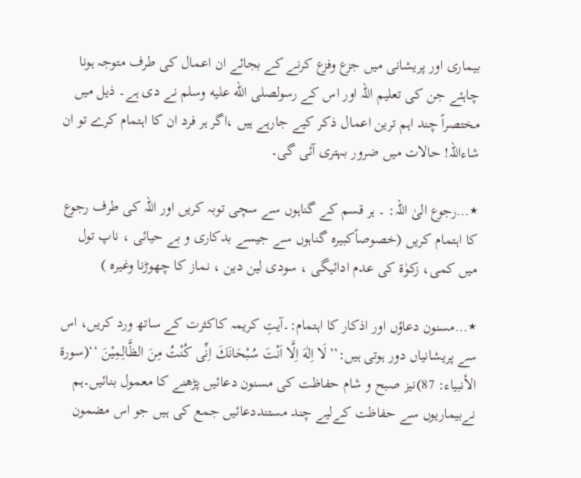بیماری اور پریشانی میں جزع وفزع کرنے کے بجائے ان اعمال کی طرف متوجہ ہونا چاہئے جن کی تعلیم اللہ اور اس کے رسولصلى الله عليه وسلم نے دی ہے۔ ذیل میں مختصراً چند اہم ترین اعمال ذکر کیے جارہے ہیں ،اگر ہر فرد ان کا اہتمام کرے تو ان شاءاللہ! حالات میں ضرور بہتری آئی گی۔

٭…رجوع الیٰ اللہ: ۔ ہر قسم کے گناہوں سے سچی توبہ کریں اور اللہ کی طرف رجوع کا اہتمام کریں (خصوصاًکبیرہ گناہوں سے جیسے بدکاری و بے حیائی ، ناپ تول میں کمی، زکوٰۃ کی عدم ادائیگی ، سودی لین دین ، نماز کا چھوڑنا وغیرہ )

٭…مسنون دعاؤں اور اذکار کا اہتمام:۔آیتِ کریمہ کاکثرت کے ساتھ ورد کریں، اس سے پریشانیاں دور ہوتی ہیں:’’لَا اِلٰهَ اِلَّا اَنْتَ سُبْحَانَكَ اِنِّی كُنْتُ مِنَ الظَّالِمِيْنَ ‘‘(سورۃ الأنبياء: 87)نیز صبح و شام حفاظت کی مسنون دعائیں پڑھنے کا معمول بنائیں۔ہم نےبیماریوں سے حفاظت کےلیے چند مستنددعائیں جمع کی ہیں جو اس مضمون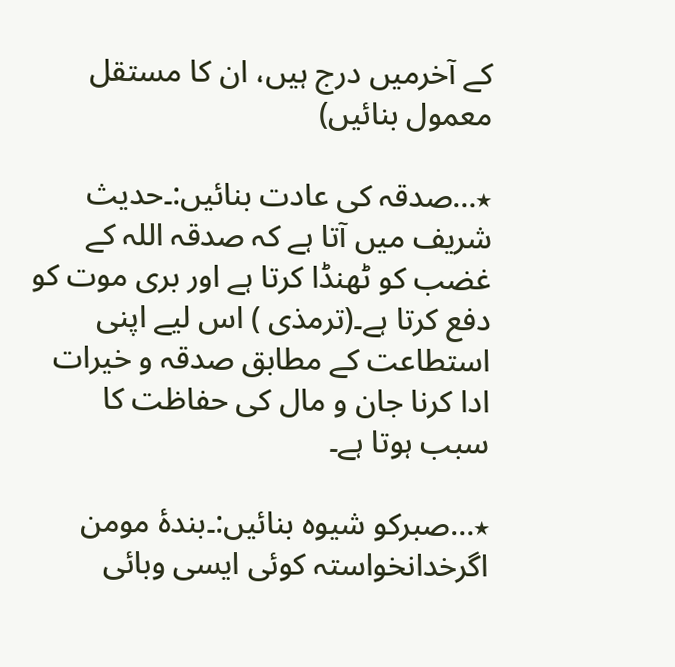کے آخرمیں درج ہیں، ان کا مستقل معمول بنائیں)

٭…صدقہ کی عادت بنائیں:۔حدیث شریف میں آتا ہے کہ صدقہ اللہ کے غضب کو ٹھنڈا کرتا ہے اور بری موت کو دفع کرتا ہے۔(ترمذی ) اس لیے اپنی استطاعت کے مطابق صدقہ و خیرات ادا کرنا جان و مال کی حفاظت کا سبب ہوتا ہے۔

٭…صبرکو شیوہ بنائیں:۔بندۂ مومن اگرخدانخواستہ کوئی ایسی وبائی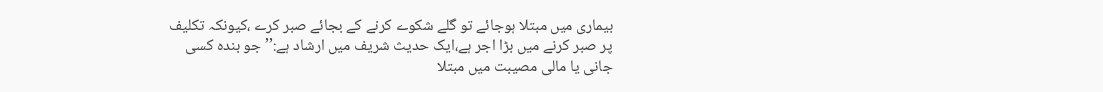بیماری میں مبتلا ہوجائے تو گلے شکوے کرنے کے بجائے صبر کرے ،کیونکہ تکلیف پر صبر کرنے میں بڑا اجر ہے،ایک حدیث شریف میں ارشاد ہے:’’جو بندہ کسی جانی یا مالی مصیبت میں مبتلا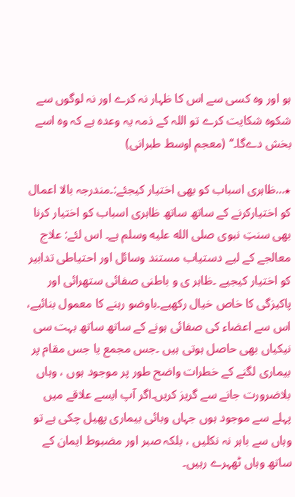ہو اور وہ کسی سے اس کا ظہار نہ کرے اور نہ لوگوں سے شکوہ شکایت کرے تو اللہ کے ذمہ یہ وعدہ ہے کہ وہ اسے بخش دےگا۔‘‘ (معجم اوسط طبرانی)

٭…ظاہری اسباب کو بھی اختیار کیجئے:۔مندرجہ بالا اعمال کو اختیارکرنے کے ساتھ ساتھ ظاہری اسباب کو اختیار کرنا بھی سنتِ نبوی صلى الله عليه وسلم ہے۔ اس لئے: علاج معالجے کے لیے دستیاب مستند وسائل اور احتیاطی تدابیر کو اختیار کیجیے ۔ظاہر ی و باطنی صفائی ستھرائی اور پاکیزگی کا خاص خیال رکھیے۔باوضو رہنے کا معمول بنائیے، اس سے اعضاء کی صفائی ہونے کے ساتھ ساتھ بہت سی نیکیاں بھی حاصل ہوتی ہیں ۔جس مجمع یا جس مقام پر بیماری لگنے کے خطرات واضح طور پر موجود ہوں ، وہاں بلاضرورت جانے سے گریز کریں۔اگر آپ ایسے علاقے میں پہلے سے موجود ہوں جہاں وبائی بیماری پھیل چکی ہے تو وہاں سے باہر نہ نکلیں ، بلکہ صبر اور مضبوط ایمان کے ساتھ وہاں ٹھہرے رہیں۔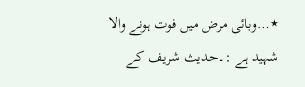٭…وبائی مرض میں فوت ہونے والا شہید ہے :۔حدیث شریف کے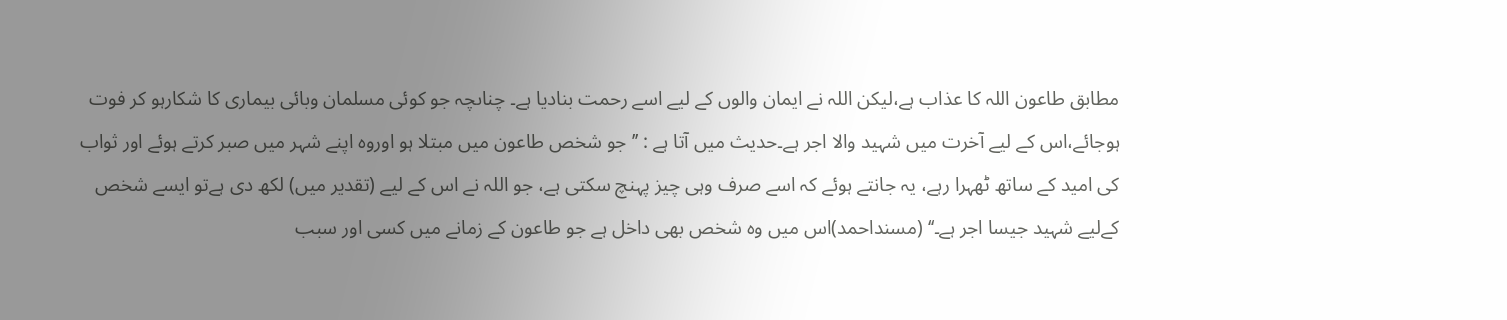مطابق طاعون اللہ کا عذاب ہے،لیکن اللہ نے ایمان والوں کے لیے اسے رحمت بنادیا ہے۔ چناںچہ جو کوئی مسلمان وبائی بیماری کا شکارہو کر فوت ہوجائے،اس کے لیے آخرت میں شہید والا اجر ہے۔حدیث میں آتا ہے : ’’جو شخص طاعون میں مبتلا ہو اوروہ اپنے شہر میں صبر کرتے ہوئے اور ثواب کی امید کے ساتھ ٹھہرا رہے، یہ جانتے ہوئے کہ اسے صرف وہی چیز پہنچ سکتی ہے، جو اللہ نے اس کے لیے (تقدیر میں) لکھ دی ہےتو ایسے شخص کےلیے شہید جیسا اجر ہے۔‘‘ (مسنداحمد)اس میں وہ شخص بھی داخل ہے جو طاعون کے زمانے میں کسی اور سبب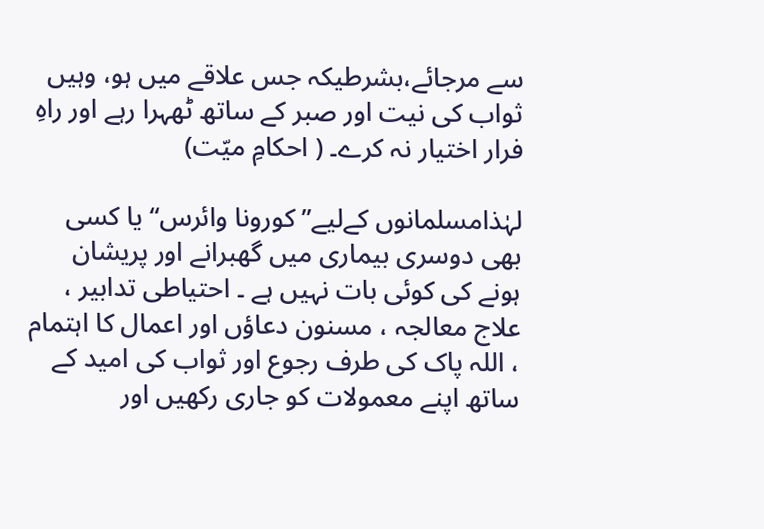سے مرجائے،بشرطیکہ جس علاقے میں ہو، وہیں ثواب کی نیت اور صبر کے ساتھ ٹھہرا رہے اور راہِ فرار اختیار نہ کرے۔ ( احکامِ میّت)

لہٰذامسلمانوں کےلیے’’ کورونا وائرس‘‘ یا کسی بھی دوسری بیماری میں گھبرانے اور پریشان ہونے کی کوئی بات نہیں ہے ۔ احتیاطی تدابیر ، علاج معالجہ ، مسنون دعاؤں اور اعمال کا اہتمام ، اللہ پاک کی طرف رجوع اور ثواب کی امید کے ساتھ اپنے معمولات کو جاری رکھیں اور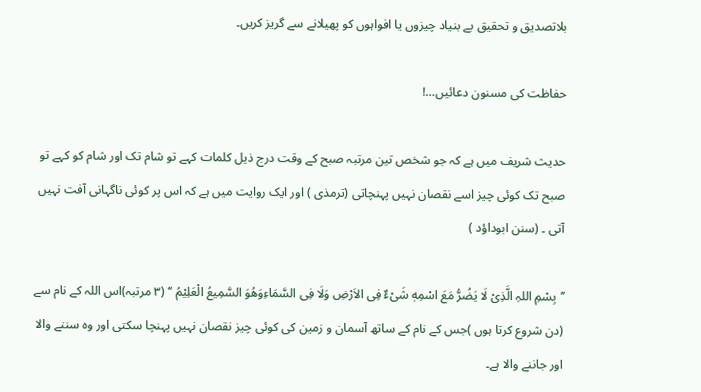بلاتصدیق و تحقیق بے بنیاد چیزوں یا افواہوں کو پھیلانے سے گریز کریں۔

حفاظت کی مسنون دعائیں…!

حدیث شریف میں ہے کہ جو شخص تین مرتبہ صبح کے وقت درج ذیل کلمات کہے تو شام تک اور شام کو کہے تو صبح تک کوئی چیز اسے نقصان نہیں پہنچاتی (ترمذی ) اور ایک روایت میں ہے کہ اس پر کوئی ناگہانی آفت نہیں آتی ۔ (سنن ابوداؤد )

’’بِسْمِ اللہِ الَّذِیْ لَا يَضُرُّ مَعَ اسْمِهٖ شَیْءٌ فِی الاَرْضِ وَلَا فِی السَّمَاءِوَهُوَ السَّمِيعُ الْعَلِيْمُ ‘‘ (۳ مرتبہ)اس اللہ کے نام سے (دن شروع کرتا ہوں )جس کے نام کے ساتھ آسمان و زمین کی کوئی چیز نقصان نہیں پہنچا سکتی اور وہ سننے والا اور جاننے والا ہے۔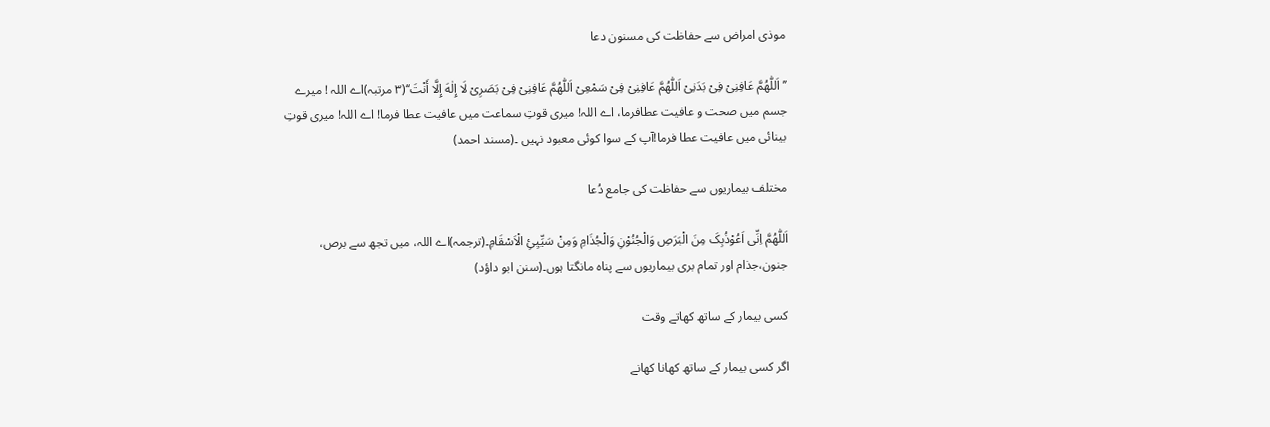موذی امراض سے حفاظت کی مسنون دعا

’’اَللّٰهُمَّ عَافِنِیْ فِیْ بَدَنِیْ اَللّٰهُمَّ عَافِنِیْ فِیْ سَمْعِیْ اَللّٰهُمَّ عَافِنِیْ فِیْ بَصَرِیْ لَا إِلٰهَ إِلَّا أَنْتَ‘‘(۳ مرتبہ)اے اللہ ! میرے جسم میں صحت و عافیت عطافرما، اے اللہ! میری قوتِ سماعت میں عافیت عطا فرما! اے اللہ! میری قوتِ بینائی میں عافیت عطا فرما!آپ کے سوا کوئی معبود نہیں ۔(مسند احمد)

مختلف بیماریوں سے حفاظت کی جامع دُعا

اَللّٰھُمَّ اِنِّی اَعُوْذُبِکَ مِنَ الْبَرَصِ وَالْجُنُوْنِ وَالْجُذَامِ وَمِنْ سَیِّیِئِ الْاَسْقَامِ۔(ترجمہ)اے اللہ، میں تجھ سے برص، جنون،جذام اور تمام بری بیماریوں سے پناہ مانگتا ہوں۔(سنن ابو داؤد)

کسی بیمار کے ساتھ کھاتے وقت

اگر کسی بیمار کے ساتھ کھانا کھانے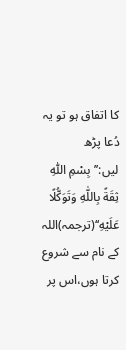کا اتفاق ہو تو یہ دُعا پڑھ لیں:’’بِسْمِ اللّٰهِ ثِقَةً بِاللّٰهِ وَتَوَكُّلًا عَلَيْهِ‘‘(ترجمہ)اللہ کے نام سے شروع کرتا ہوں،اس پر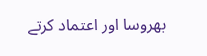بھروسا اور اعتماد کرتے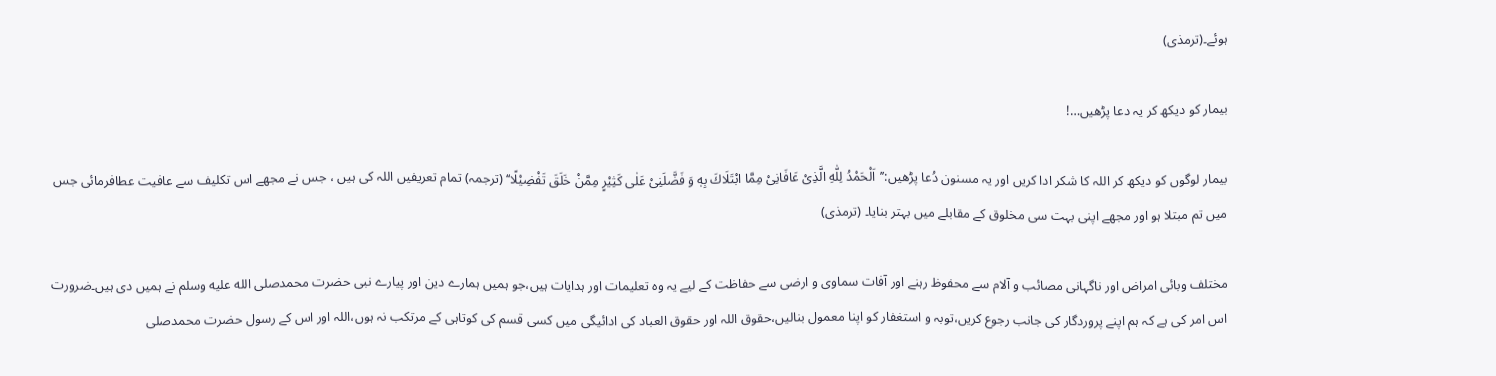ہوئے۔(ترمذی)

بیمار کو دیکھ کر یہ دعا پڑھیں…!

بیمار لوگوں کو دیکھ کر اللہ کا شکر ادا کریں اور یہ مسنون دُعا پڑھیں:’’اَلْحَمْدُ لِلّٰهِ الَّذِیْ عَافَانِیْ مِمَّا ابْتَلَاكَ بِهٖ وَ فَضَّلَنِیْ عَلٰى كَثِيْرٍ مِمَّنْ خَلَقَ تَفْضِيْلًا‘‘ (ترجمہ) تمام تعریفیں اللہ کی ہیں ، جس نے مجھے اس تکلیف سے عافیت عطافرمائی جس میں تم مبتلا ہو اور مجھے اپنی بہت سی مخلوق کے مقابلے میں بہتر بنایا۔ (ترمذی)

مختلف وبائی امراض اور ناگہانی مصائب و آلام سے محفوظ رہنے اور آفات سماوی و ارضی سے حفاظت کے لیے یہ وہ تعلیمات اور ہدایات ہیں،جو ہمیں ہمارے دین اور پیارے نبی حضرت محمدصلى الله عليه وسلم نے ہمیں دی ہیں۔ضرورت اس امر کی ہے کہ ہم اپنے پروردگار کی جانب رجوع کریں،توبہ و استغفار کو اپنا معمول بنالیں،حقوق اللہ اور حقوق العباد کی ادائیگی میں کسی قسم کی کوتاہی کے مرتکب نہ ہوں،اللہ اور اس کے رسول حضرت محمدصلى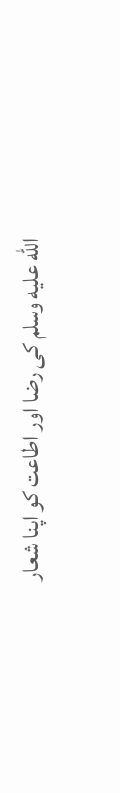الله عليه وسلم کی رضا اور اطاعت کو اپنا شعار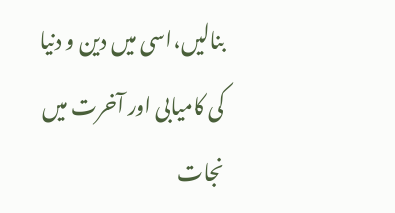بنالیں،اسی میں دین و دنیا کی کامیابی اور آخرت میں نجات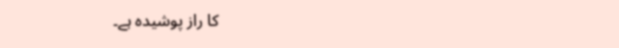کا راز پوشیدہ ہے۔